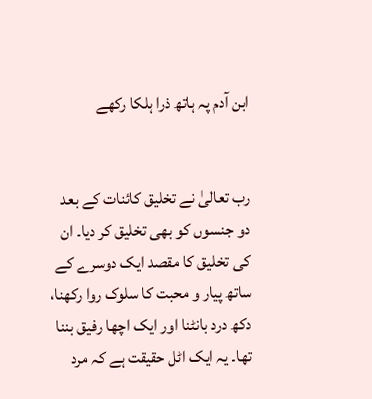ابن آدم پہ ہاتھ ذرا ہلکا رکھے


رب تعالیٰ نے تخلیق کائنات کے بعد دو جنسوں کو بھی تخلیق کر دیا۔ ان کی تخلیق کا مقصد ایک دوسرے کے ساتھ پیار و محبت کا سلوک روا رکھنا، دکھ درد بانٹنا اور ایک اچھا رفیق بننا تھا۔ یہ ایک اٹل حقیقت ہے کہ مرد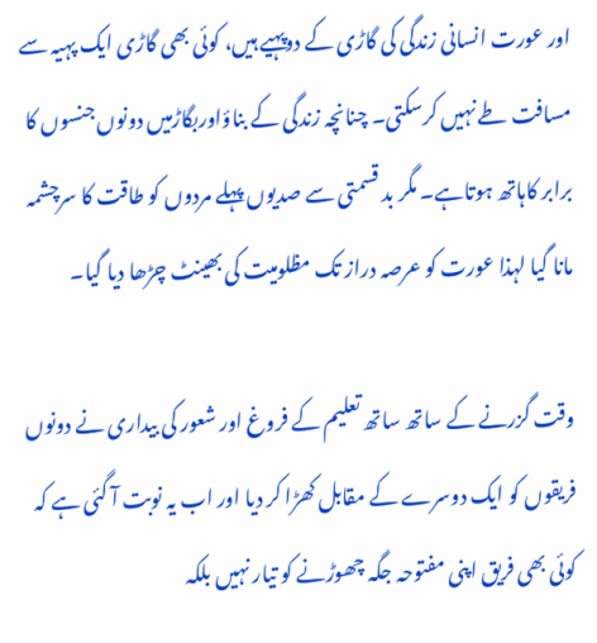اور عورت انسانی زندگی کی گاڑی کے دوپہیے ہیں، کوئی بھی گاڑی ایک پہیہ سے مسافت طے نہیں کرسکتی۔ چنانچہ زندگی کے بناؤاوربگاڑمیں دونوں جنسوں کا برابر کاہاتھ ہوتاہے۔ مگر بد قسمتی سے صدیوں پہلے مردوں کو طاقت کا سرچشمہ مانا گیا لہذا عورت کو عرصہ دراز تک مظلومیت کی بھینٹ چڑھا دیا گیا۔

وقت گزرنے کے ساتھ ساتھ تعلیم کے فروغ اور شعور کی بیداری نے دونوں فریقوں کو ایک دوسرے کے مقابل کھڑا کر دیا اور اب یہ نوبت آ گئی ہے کہ کوئی بھی فریق اپنی مفتوحہ جگہ چھوڑنے کو تیار نہیں بلکہ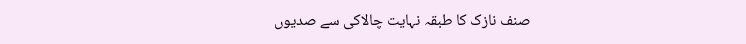صنف نازک کا طبقہ نہایت چالاکی سے صدیوں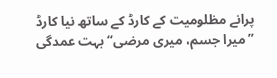پرانے مظلومیت کے کارڈ کے ساتھ نیا کارڈ ”میرا جسم، میری مرضی“ بہت عمدگی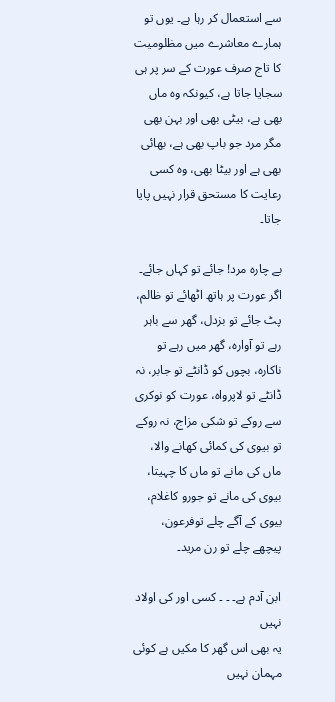سے استعمال کر رہا ہے۔ یوں تو ہمارے معاشرے میں مظلومیت کا تاج صرف عورت کے سر پر ہی سجایا جاتا ہے، کیونکہ وہ ماں بھی ہے، بیٹی بھی اور بہن بھی مگر مرد جو باپ بھی ہے، بھائی بھی ہے اور بیٹا بھی، وہ کسی رعایت کا مستحق قرار نہیں پایا جاتا۔

بے چارہ مرد! جائے تو کہاں جائے۔ اگر عورت پر ہاتھ اٹھائے تو ظالم، پٹ جائے تو بزدل، گھر سے باہر رہے تو آوارہ، گھر میں رہے تو ناکارہ، بچوں کو ڈانٹے تو جابر، نہ ڈانٹے تو لاپرواہ، عورت کو نوکری سے روکے تو شکی مزاج، نہ روکے تو بیوی کی کمائی کھانے والا، ماں کی مانے تو ماں کا چہیتا، بیوی کی مانے تو جورو کاغلام، بیوی کے آگے چلے توفرعون، پیچھے چلے تو رن مرید۔

ابن آدم ہے۔ ۔ ۔ کسی اور کی اولاد نہیں
یہ بھی اس گھر کا مکیں ہے کوئی مہمان نہیں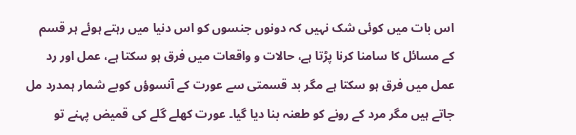اس بات میں کوئی شک نہیں کہ دونوں جنسوں کو اس دنیا میں رہتے ہوئے ہر قسم کے مسائل کا سامنا کرنا پڑتا ہے، حالات و واقعات میں فرق ہو سکتا ہے، عمل اور رد عمل میں فرق ہو سکتا ہے مگر بد قسمتی سے عورت کے آنسوؤں کوبے شمار ہمدرد مل جاتے ہیں مگر مرد کے رونے کو طعنہ بنا دیا گیا۔ عورت کھلے گلے کی قمیض پہنے تو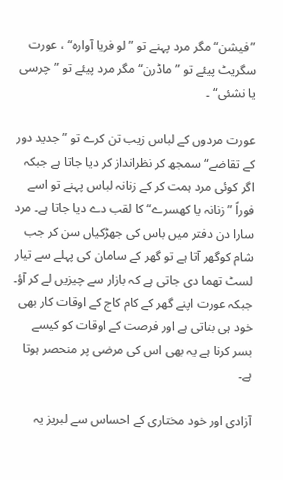”فیشن“ مگر مرد پہنے تو ”لو فریا آوارہ“ ، عورت سگریٹ پیئے تو ”ماڈرن“ مگر مرد پیئے تو ”چرسی یا نشئی“ ۔

عورت مردوں کے لباس زیب تن کرے تو ”جدید دور کے تقاضے“ سمجھ کر نظرانداز کر دیا جاتا ہے جبکہ اگر کوئی مرد ہمت کر کے زنانہ لباس پہنے تو اسے فوراً ”زنانہ یا کھسرے“ کا لقب دے دیا جاتا ہے۔ مرد سارا دن دفتر میں باس کی جھڑکیاں سن کر جب شام کوگھر آتا ہے تو گھر کے سامان کی پہلے سے تیار لسٹ تھما دی جاتی ہے کہ بازار سے چیزیں لے کر آؤ۔ جبکہ عورت اپنے گھر کے کام کاج کے اوقات کار بھی خود ہی بناتی ہے اور فرصت کے اوقات کو کیسے بسر کرنا ہے یہ بھی اس کی مرضی پر منحصر ہوتا ہے۔

آزادی اور خود مختاری کے احساس سے لبریز یہ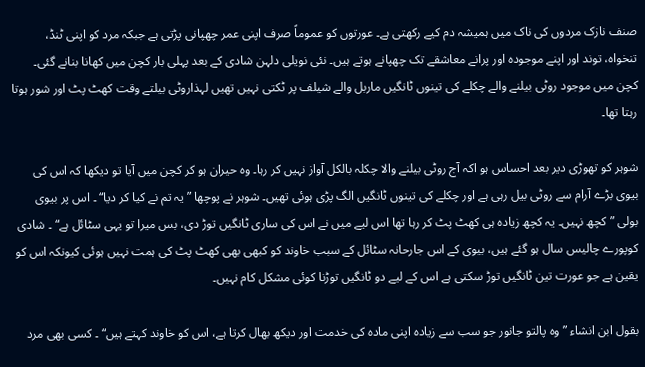صنف نازک مردوں کی ناک میں ہمیشہ دم کیے رکھتی ہے۔ عورتوں کو عموماً صرف اپنی عمر چھپانی پڑتی ہے جبکہ مرد کو اپنی ٹنڈ، تنخواہ، توند اور اپنے موجودہ اور پرانے معاشقے تک چھپانے ہوتے ہیں۔ نئی نویلی دلہن شادی کے بعد پہلی بار کچن میں کھانا بنانے گئی۔ کچن میں موجود روٹی بیلنے والے چکلے کی تینوں ٹانگیں ماربل والے شیلف پر ٹکتی نہیں تھیں لہذاروٹی بیلتے وقت کھٹ پٹ اور شور ہوتا رہتا تھا۔

شوہر کو تھوڑی دیر بعد احساس ہو اکہ آج روٹی بیلنے والا چکلہ بالکل آواز نہیں کر رہا۔ وہ حیران ہو کر کچن میں آیا تو دیکھا کہ اس کی بیوی بڑے آرام سے روٹی بیل رہی ہے اور چکلے کی تینوں ٹانگیں الگ پڑی ہوئی تھیں۔ شوہر نے پوچھا ”یہ تم نے کیا کر دیا“ ۔ اس پر بیوی بولی ”کچھ نہیں۔ یہ کچھ زیادہ ہی کھٹ پٹ کر رہا تھا اس لیے میں نے اس کی ساری ٹانگیں توڑ دی، بس میرا تو یہی سٹائل ہے“ ۔ شادی کوپورے چالیس سال ہو گئے ہیں، بیوی کے اس جارحانہ سٹائل کے سبب خاوند کو کبھی بھی کھٹ پٹ کی ہمت نہیں ہوئی کیونکہ اس کو یقین ہے جو عورت تین ٹانگیں توڑ سکتی ہے اس کے لیے دو ٹانگیں توڑنا کوئی مشکل کام نہیں۔

بقول ابن انشاء ”وہ پالتو جانور جو سب سے زیادہ اپنی مادہ کی خدمت اور دیکھ بھال کرتا ہے، اس کو خاوند کہتے ہیں“ ۔ کسی بھی مرد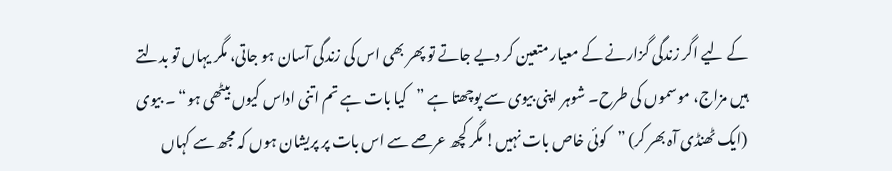کے لیے اگر زندگی گزارنے کے معیار متعین کر دیے جاتے تو پھر بھی اس کی زندگی آسان ہو جاتی، مگر یہاں تو بدلتے ہیں مزاج، موسموں کی طرح۔ شوہر اپنی بیوی سے پوچھتا ہے ”کیا بات ہے تم اتنی اداس کیوں بیٹھی ہو“ ۔ بیوی (ایک ٹھنڈی آہ بھر کر) ”کوئی خاص بات نہیں! مگر کچھ عرصے سے اس بات پر پریشان ہوں کہ مجھ سے کہاں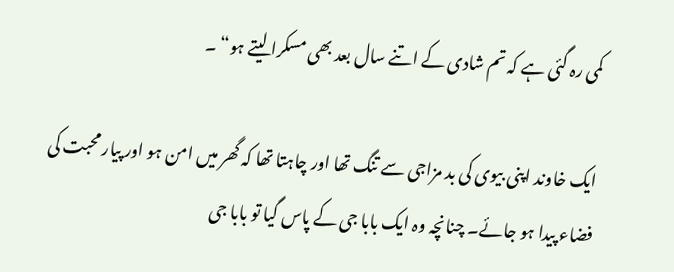کمی رہ گئی ہے کہ تم شادی کے اتنے سال بعد بھی مسکرا لیتے ہو“ ۔

ایک خاوند اپنی بیوی کی بد مزاجی سے تنگ تھا اور چاہتا تھا کہ گھر میں امن ہو اور پیار محبت کی فضاء پیدا ہو جائے۔ چنانچہ وہ ایک بابا جی کے پاس گیا تو بابا جی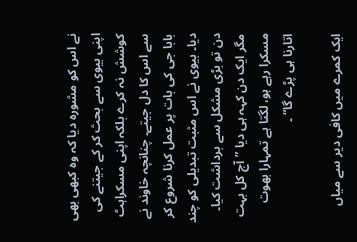نے اس کو مشورہ دیا کہ وہ کبھی بھی اپنی بیوی سے بحث کر کے جیتنے کی کوشش نہ کرے بلکہ اپنی مسکراہٹ سے اس کا دل جیتے۔ چنانچہ خاوند نے بابا جی کی بات پر عمل کرنا شروع کر دیا۔ بیوی نے اس مثبت تبدیلی کو چند دن تو بڑی مشکل سے برداشت کیا۔ مگر ایک دن کہہ ہی دیا ”آج کل بہت مسکرا رہے ہو، لگتا ہے تمہارا بھوت اتارنا ہی پڑے گا“ ۔

ایک کمرے میں کافی دیر سے میاں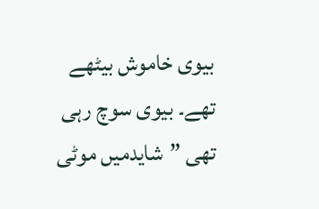بیوی خاموش بیٹھے تھے۔ بیوی سوچ رہی تھی ”شایدمیں موٹی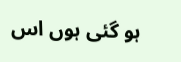ہو گئی ہوں اس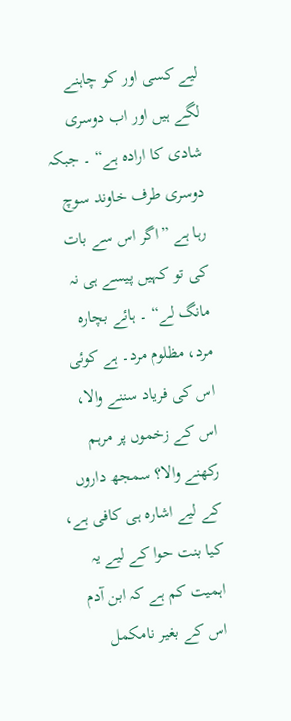لیے کسی اور کو چاہنے لگے ہیں اور اب دوسری شادی کا ارادہ ہے“ ۔ جبکہ دوسری طرف خاوند سوچ رہا ہے ”اگر اس سے بات کی تو کہیں پیسے ہی نہ مانگ لے“ ۔ ہائے بچارہ مرد، مظلوم مرد۔ ہے کوئی اس کی فریاد سننے والا، اس کے زخموں پر مرہم رکھنے والا؟ سمجھ داروں کے لیے اشارہ ہی کافی ہے، کیا بنت حوا کے لیے یہ اہمیت کم ہے کہ ابن آدم اس کے بغیر نامکمل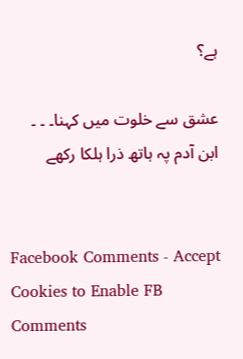ہے؟

عشق سے خلوت میں کہنا۔ ۔ ۔
ابن آدم پہ ہاتھ ذرا ہلکا رکھے


Facebook Comments - Accept Cookies to Enable FB Comments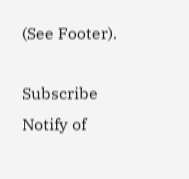(See Footer).

Subscribe
Notify of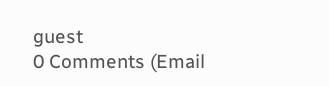guest
0 Comments (Email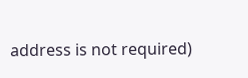address is not required)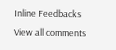Inline Feedbacks
View all comments